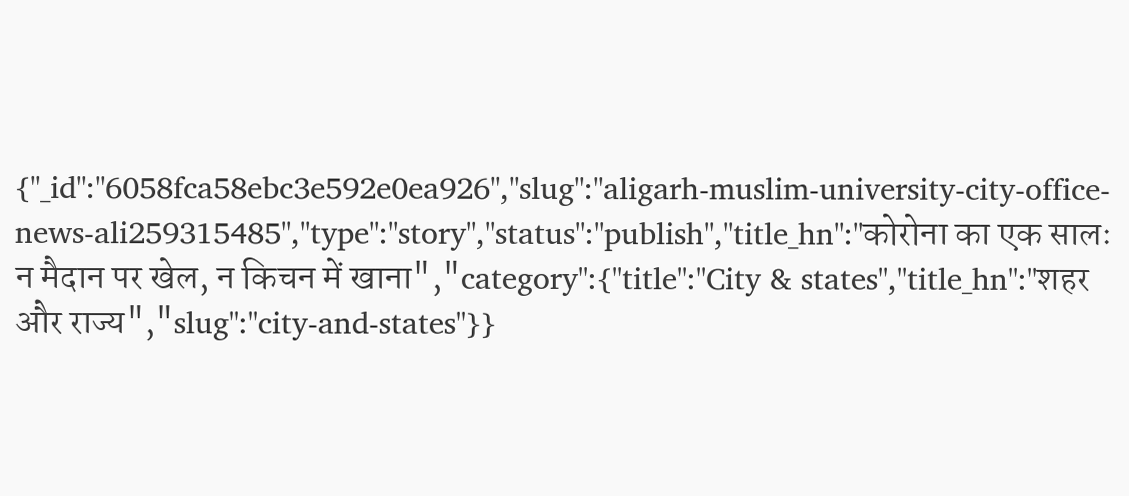{"_id":"6058fca58ebc3e592e0ea926","slug":"aligarh-muslim-university-city-office-news-ali259315485","type":"story","status":"publish","title_hn":"कोरोना का एक सालः न मैदान पर खेल, न किचन में खाना","category":{"title":"City & states","title_hn":"शहर और राज्य","slug":"city-and-states"}}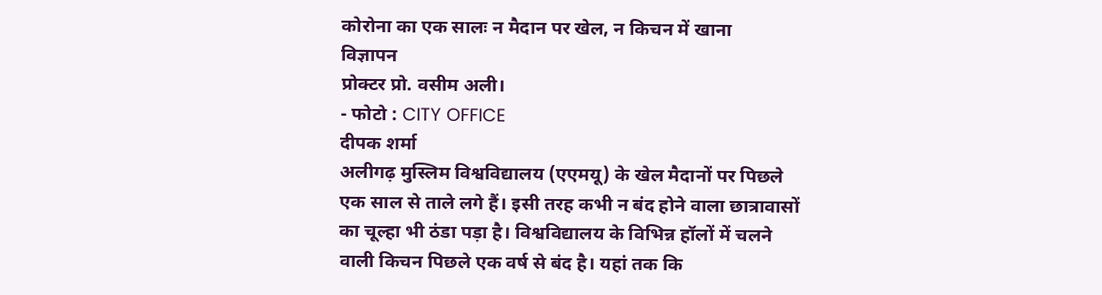कोरोना का एक सालः न मैदान पर खेल, न किचन में खाना
विज्ञापन
प्रोक्टर प्रो. वसीम अली।
- फोटो : CITY OFFICE
दीपक शर्मा
अलीगढ़ मुस्लिम विश्वविद्यालय (एएमयू) के खेल मैदानों पर पिछले एक साल से ताले लगे हैं। इसी तरह कभी न बंद होने वाला छात्रावासों का चूल्हा भी ठंडा पड़ा है। विश्वविद्यालय के विभिन्न हॉलों में चलने वाली किचन पिछले एक वर्ष से बंद है। यहां तक कि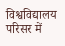विश्वविद्यालय परिसर में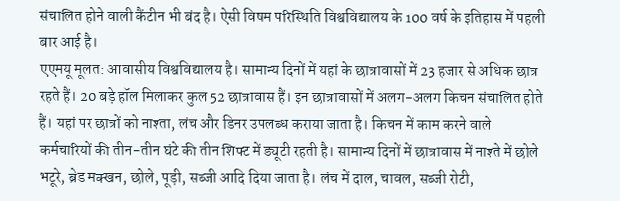संचालित होने वाली कैंटीन भी बंद है। ऐसी विषम परिस्थिति विश्वविद्यालय के 100 वर्ष के इतिहास में पहली बार आई है।
एएमयू मूलत: आवासीय विश्वविद्यालय है। सामान्य दिनों में यहां के छात्रावासों में 23 हजार से अधिक छात्र रहते हैं। 20 बड़े हॉल मिलाकर कुल 52 छात्रावास हैं। इन छात्रावासों में अलग-अलग किचन संचालित होते हैं। यहां पर छात्रों को नाश्ता, लंच और डिनर उपलब्ध कराया जाता है। किचन में काम करने वाले कर्मचारियों की तीन-तीन घंटे की तीन शिफ्ट में ड्यूटी रहती है। सामान्य दिनों में छात्रावास में नाश्ते में छोले भटूरे, ब्रेड मक्खन, छोले, पूड़ी, सब्जी आदि दिया जाता है। लंच में दाल, चावल, सब्जी रोटी,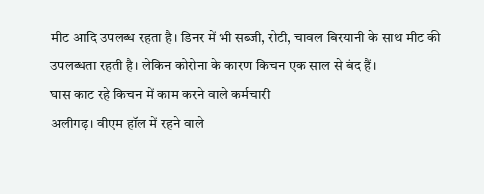मीट आदि उपलब्ध रहता है। डिनर में भी सब्जी, रोटी, चावल बिरयानी के साथ मीट की उपलब्धता रहती है। लेकिन कोरोना के कारण किचन एक साल से बंद हैं।
घास काट रहे किचन में काम करने वाले कर्मचारी
अलीगढ़। वीएम हॉल में रहने वाले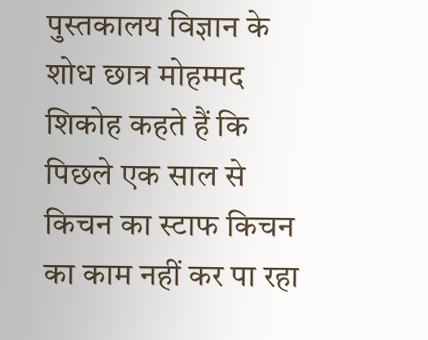पुस्तकालय विज्ञान के शोध छात्र मोहम्मद शिकोह कहते हैं कि पिछले एक साल से किचन का स्टाफ किचन का काम नहीं कर पा रहा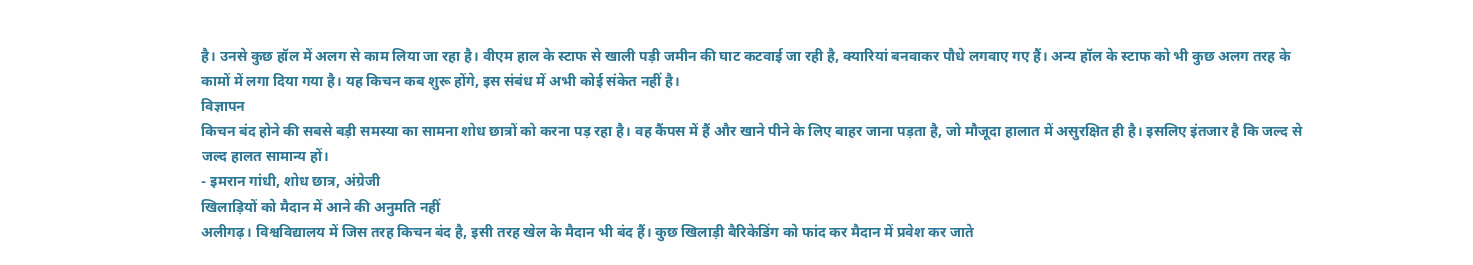है। उनसे कुछ हॉल में अलग से काम लिया जा रहा है। वीएम हाल के स्टाफ से खाली पड़ी जमीन की घाट कटवाई जा रही है, क्यारियां बनवाकर पौधे लगवाए गए हैं। अन्य हॉल के स्टाफ को भी कुछ अलग तरह के कामों में लगा दिया गया है। यह किचन कब शुरू होंगे, इस संबंध में अभी कोई संकेत नहीं है।
विज्ञापन
किचन बंद होने की सबसे बड़ी समस्या का सामना शोध छात्रों को करना पड़ रहा है। वह कैंपस में हैं और खाने पीने के लिए बाहर जाना पड़ता है, जो मौजूदा हालात में असुरक्षित ही है। इसलिए इंतजार है कि जल्द से जल्द हालत सामान्य हों।
- इमरान गांधी, शोध छात्र, अंग्रेजी
खिलाड़ियों को मैदान में आने की अनुमति नहीं
अलीगढ़। विश्वविद्यालय में जिस तरह किचन बंद है, इसी तरह खेल के मैदान भी बंद हैं। कुछ खिलाड़ी बैरिकेडिंग को फांद कर मैदान में प्रवेश कर जाते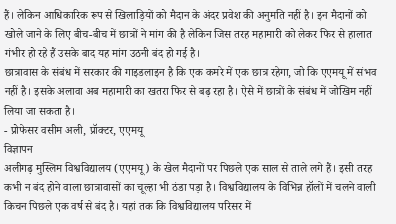हैं। लेकिन आधिकारिक रूप से खिलाड़ियों को मैदान के अंदर प्रवेश की अनुमति नहीं है। इन मैदानों को खोले जाने के लिए बीच-बीच में छात्रों ने मांग की है लेकिन जिस तरह महामारी को लेकर फिर से हालात गंभीर हो रहे हैं उसके बाद यह मांग उठनी बंद हो गई है।
छात्रावास के संबंध में सरकार की गाइडलाइन है कि एक कमरे में एक छात्र रहेगा, जो कि एएमयू में संभव नहीं है। इसके अलावा अब महामारी का खतरा फिर से बढ़ रहा है। ऐसे में छात्रों के संबंध में जोखिम नहीं लिया जा सकता है।
- प्रोफेसर वसीम अली, प्रॉक्टर, एएमयू
विज्ञापन
अलीगढ़ मुस्लिम विश्वविद्यालय (एएमयू) के खेल मैदानों पर पिछले एक साल से ताले लगे हैं। इसी तरह कभी न बंद होने वाला छात्रावासों का चूल्हा भी ठंडा पड़ा है। विश्वविद्यालय के विभिन्न हॉलों में चलने वाली किचन पिछले एक वर्ष से बंद है। यहां तक कि विश्वविद्यालय परिसर में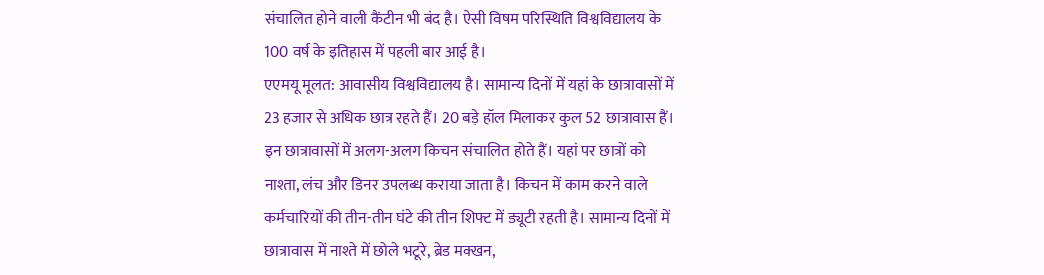संचालित होने वाली कैंटीन भी बंद है। ऐसी विषम परिस्थिति विश्वविद्यालय के 100 वर्ष के इतिहास में पहली बार आई है।
एएमयू मूलत: आवासीय विश्वविद्यालय है। सामान्य दिनों में यहां के छात्रावासों में 23 हजार से अधिक छात्र रहते हैं। 20 बड़े हॉल मिलाकर कुल 52 छात्रावास हैं। इन छात्रावासों में अलग-अलग किचन संचालित होते हैं। यहां पर छात्रों को नाश्ता, लंच और डिनर उपलब्ध कराया जाता है। किचन में काम करने वाले कर्मचारियों की तीन-तीन घंटे की तीन शिफ्ट में ड्यूटी रहती है। सामान्य दिनों में छात्रावास में नाश्ते में छोले भटूरे, ब्रेड मक्खन,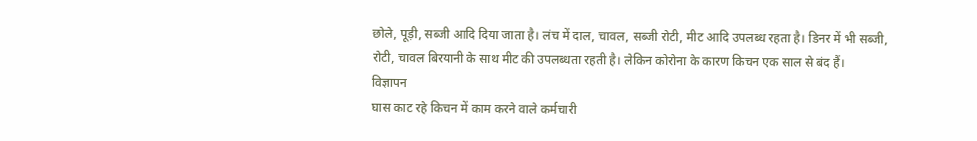छोले, पूड़ी, सब्जी आदि दिया जाता है। लंच में दाल, चावल, सब्जी रोटी, मीट आदि उपलब्ध रहता है। डिनर में भी सब्जी, रोटी, चावल बिरयानी के साथ मीट की उपलब्धता रहती है। लेकिन कोरोना के कारण किचन एक साल से बंद हैं।
विज्ञापन
घास काट रहे किचन में काम करने वाले कर्मचारी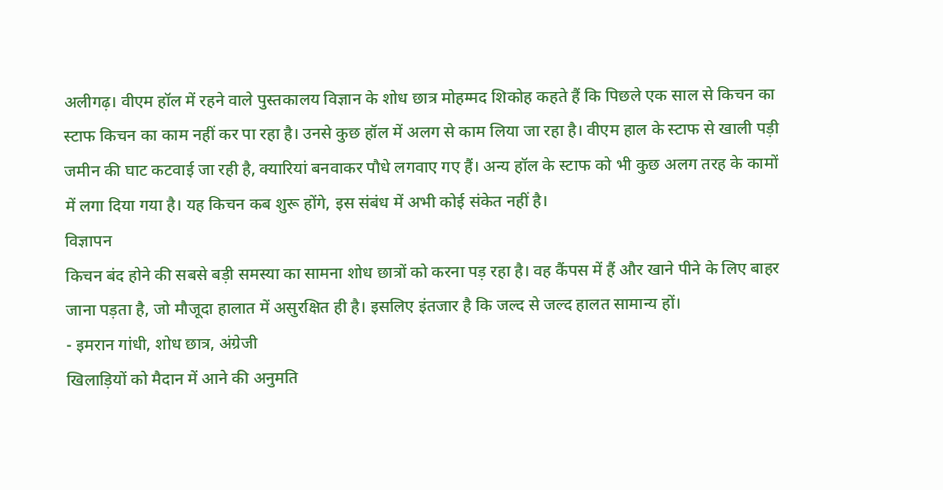अलीगढ़। वीएम हॉल में रहने वाले पुस्तकालय विज्ञान के शोध छात्र मोहम्मद शिकोह कहते हैं कि पिछले एक साल से किचन का स्टाफ किचन का काम नहीं कर पा रहा है। उनसे कुछ हॉल में अलग से काम लिया जा रहा है। वीएम हाल के स्टाफ से खाली पड़ी जमीन की घाट कटवाई जा रही है, क्यारियां बनवाकर पौधे लगवाए गए हैं। अन्य हॉल के स्टाफ को भी कुछ अलग तरह के कामों में लगा दिया गया है। यह किचन कब शुरू होंगे, इस संबंध में अभी कोई संकेत नहीं है।
विज्ञापन
किचन बंद होने की सबसे बड़ी समस्या का सामना शोध छात्रों को करना पड़ रहा है। वह कैंपस में हैं और खाने पीने के लिए बाहर जाना पड़ता है, जो मौजूदा हालात में असुरक्षित ही है। इसलिए इंतजार है कि जल्द से जल्द हालत सामान्य हों।
- इमरान गांधी, शोध छात्र, अंग्रेजी
खिलाड़ियों को मैदान में आने की अनुमति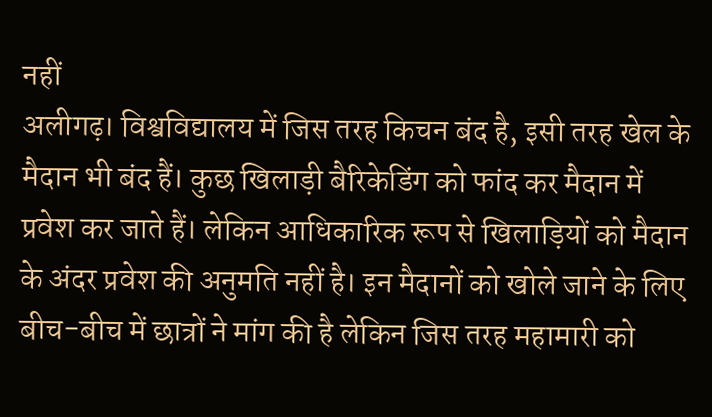नहीं
अलीगढ़। विश्वविद्यालय में जिस तरह किचन बंद है, इसी तरह खेल के मैदान भी बंद हैं। कुछ खिलाड़ी बैरिकेडिंग को फांद कर मैदान में प्रवेश कर जाते हैं। लेकिन आधिकारिक रूप से खिलाड़ियों को मैदान के अंदर प्रवेश की अनुमति नहीं है। इन मैदानों को खोले जाने के लिए बीच-बीच में छात्रों ने मांग की है लेकिन जिस तरह महामारी को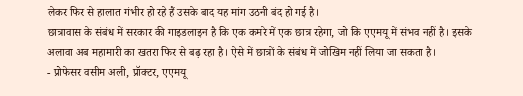लेकर फिर से हालात गंभीर हो रहे हैं उसके बाद यह मांग उठनी बंद हो गई है।
छात्रावास के संबंध में सरकार की गाइडलाइन है कि एक कमरे में एक छात्र रहेगा, जो कि एएमयू में संभव नहीं है। इसके अलावा अब महामारी का खतरा फिर से बढ़ रहा है। ऐसे में छात्रों के संबंध में जोखिम नहीं लिया जा सकता है।
- प्रोफेसर वसीम अली, प्रॉक्टर, एएमयू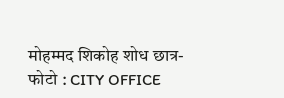मोहम्मद शिकोह शोध छात्र- फोटो : CITY OFFICE